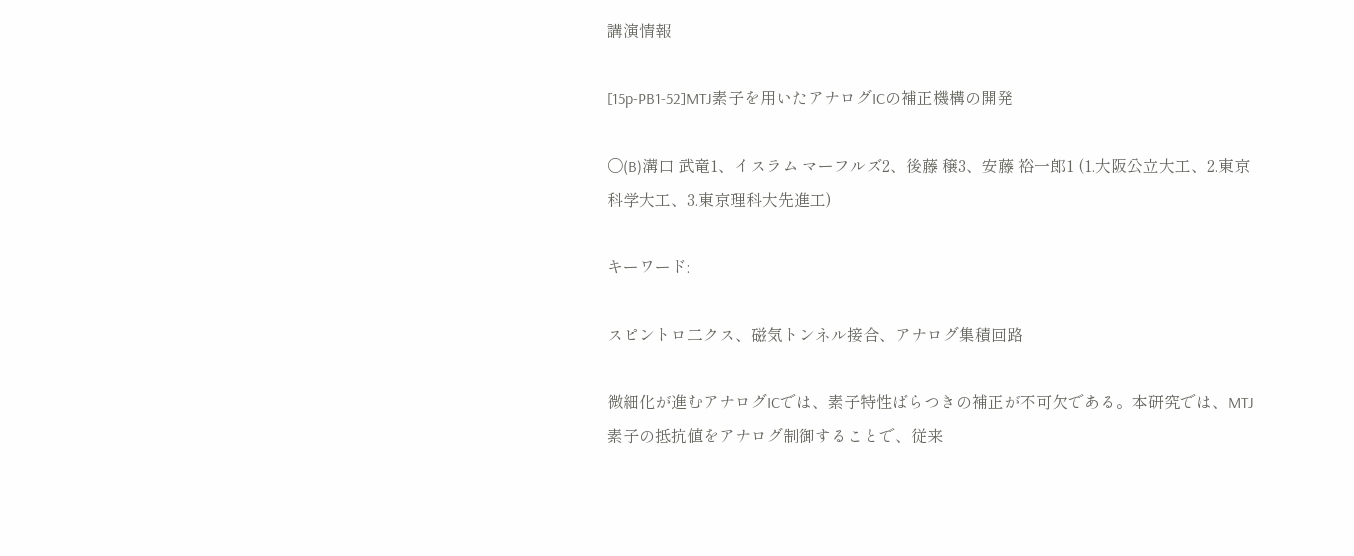講演情報

[15p-PB1-52]MTJ素子を用いたアナログICの補正機構の開発

〇(B)溝口 武竜1、イスラム マーフルズ2、後藤 穣3、安藤 裕一郎1 (1.大阪公立大工、2.東京科学大工、3.東京理科大先進工)

キーワード:

スピントロ二クス、磁気トンネル接合、アナログ集積回路

微細化が進むアナログICでは、素子特性ばらつきの補正が不可欠である。本研究では、MTJ素子の抵抗値をアナログ制御することで、従来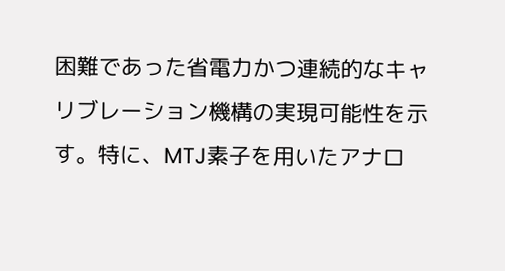困難であった省電力かつ連続的なキャリブレーション機構の実現可能性を示す。特に、MTJ素子を用いたアナロ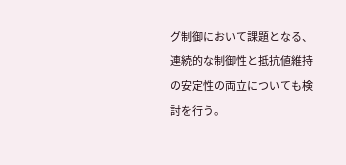グ制御において課題となる、連続的な制御性と抵抗値維持の安定性の両立についても検討を行う。